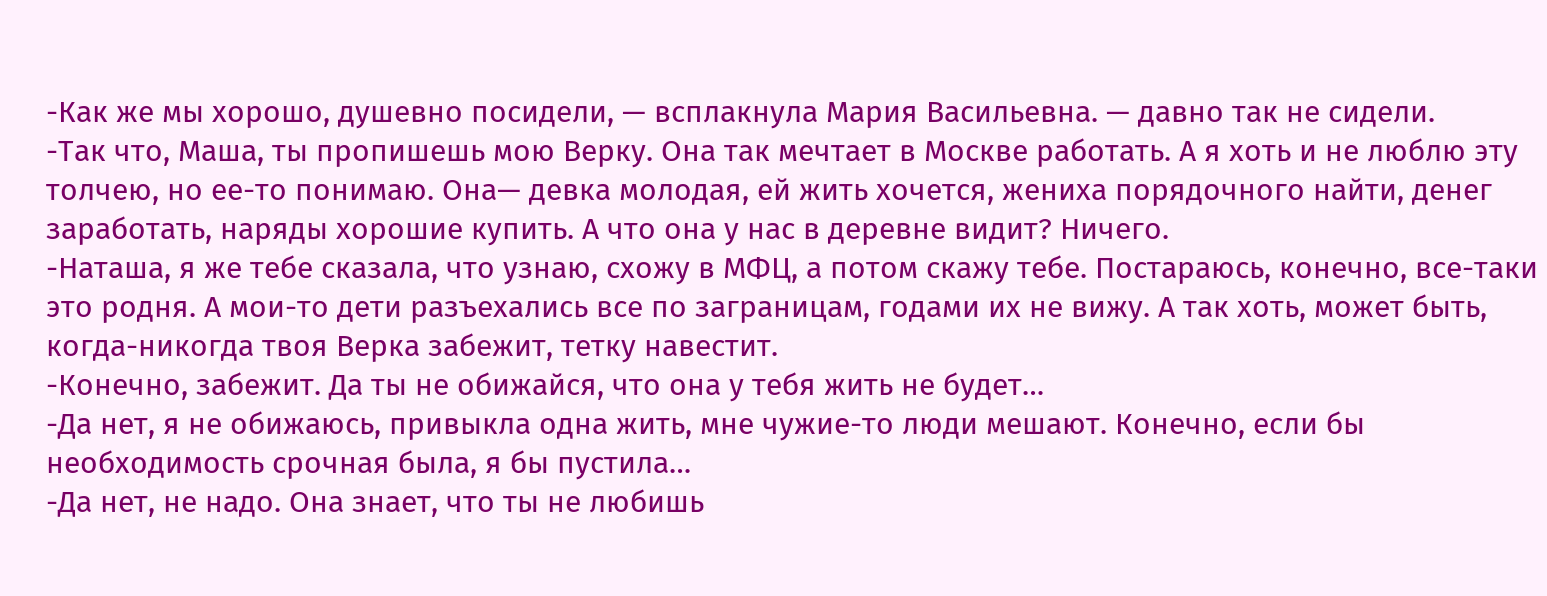-Как же мы хорошо, душевно посидели, — всплакнула Мария Васильевна. — давно так не сидели.
-Так что, Маша, ты пропишешь мою Верку. Она так мечтает в Москве работать. А я хоть и не люблю эту толчею, но ее-то понимаю. Она— девка молодая, ей жить хочется, жениха порядочного найти, денег заработать, наряды хорошие купить. А что она у нас в деревне видит? Ничего.
-Наташа, я же тебе сказала, что узнаю, схожу в МФЦ, а потом скажу тебе. Постараюсь, конечно, все-таки это родня. А мои-то дети разъехались все по заграницам, годами их не вижу. А так хоть, может быть, когда-никогда твоя Верка забежит, тетку навестит.
-Конечно, забежит. Да ты не обижайся, что она у тебя жить не будет…
-Да нет, я не обижаюсь, привыкла одна жить, мне чужие-то люди мешают. Конечно, если бы необходимость срочная была, я бы пустила…
-Да нет, не надо. Она знает, что ты не любишь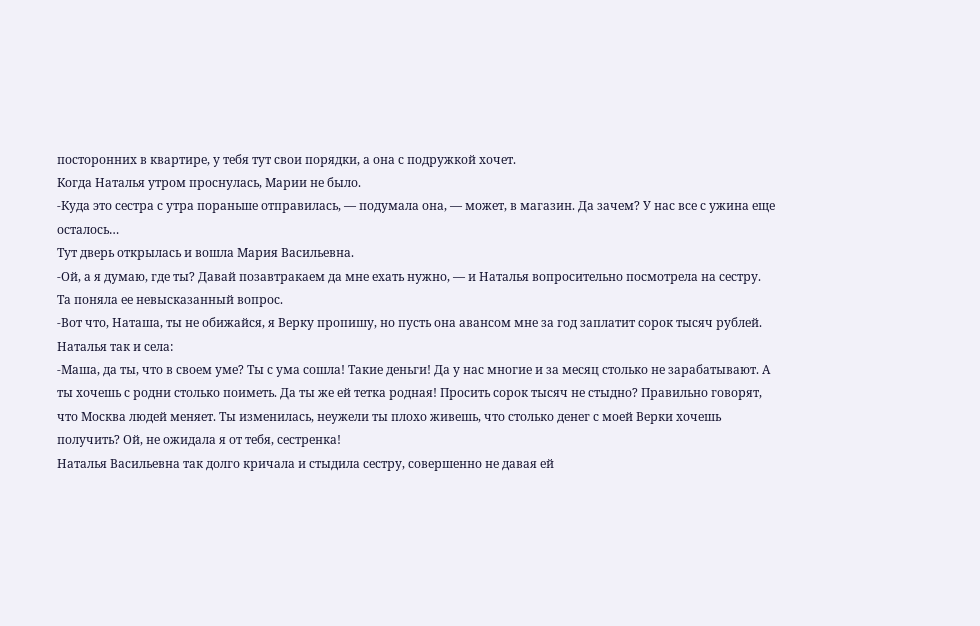посторонних в квартире, у тебя тут свои порядки, а она с подружкой хочет.
Когда Наталья утром проснулась, Марии не было.
-Куда это сестра с утра пораньше отправилась, — подумала она, — может, в магазин. Да зачем? У нас все с ужина еще осталось…
Тут дверь открылась и вошла Мария Васильевна.
-Ой, а я думаю, где ты? Давай позавтракаем да мне ехать нужно, — и Наталья вопросительно посмотрела на сестру. Та поняла ее невысказанный вопрос.
-Вот что, Наташа, ты не обижайся, я Верку пропишу, но пусть она авансом мне за год заплатит сорок тысяч рублей.
Наталья так и села:
-Маша, да ты, что в своем уме? Ты с ума сошла! Такие деньги! Да у нас многие и за месяц столько не зарабатывают. А ты хочешь с родни столько поиметь. Да ты же ей тетка родная! Просить сорок тысяч не стыдно? Правильно говорят, что Москва людей меняет. Ты изменилась, неужели ты плохо живешь, что столько денег с моей Верки хочешь получить? Ой, не ожидала я от тебя, сестренка!
Наталья Васильевна так долго кричала и стыдила сестру, совершенно не давая ей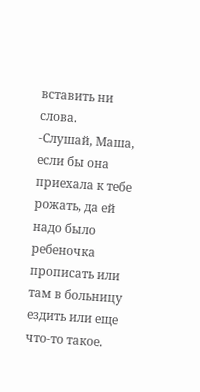вставить ни слова.
-Слушай, Маша, если бы она приехала к тебе рожать, да ей надо было ребеночка прописать или там в больницу ездить или еще что-то такое.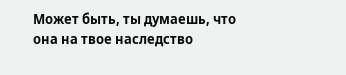Может быть, ты думаешь, что она на твое наследство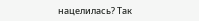нацелилась? Так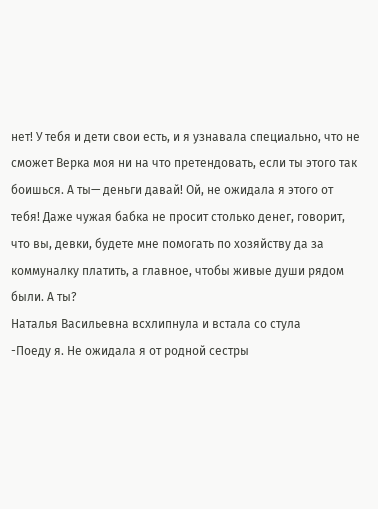нет! У тебя и дети свои есть, и я узнавала специально, что не сможет Верка моя ни на что претендовать, если ты этого так боишься. А ты— деньги давай! Ой, не ожидала я этого от тебя! Даже чужая бабка не просит столько денег, говорит, что вы, девки, будете мне помогать по хозяйству да за коммуналку платить, а главное, чтобы живые души рядом были. А ты?
Наталья Васильевна всхлипнула и встала со стула
-Поеду я. Не ожидала я от родной сестры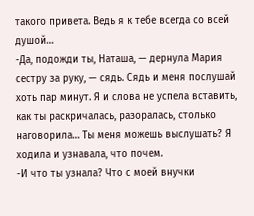такого привета. Ведь я к тебе всегда со всей душой…
-Да, подожди ты, Наташа, — дернула Мария сестру за руку, — сядь. Сядь и меня послушай хоть пар минут. Я и слова не успела вставить, как ты раскричалась, разоралась, столько наговорила… Ты меня можешь выслушать? Я ходила и узнавала, что почем.
-И что ты узнала? Что с моей внучки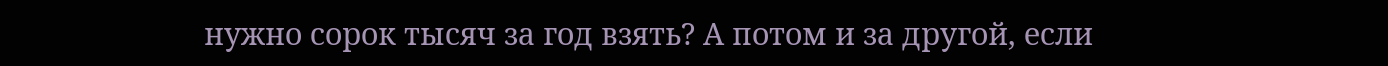нужно сорок тысяч за год взять? А потом и за другой, если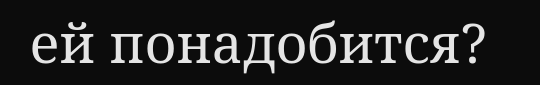ей понадобится?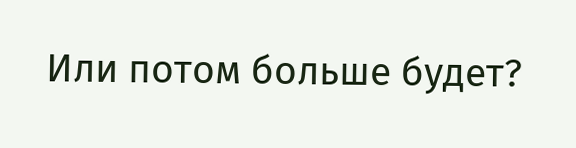Или потом больше будет?